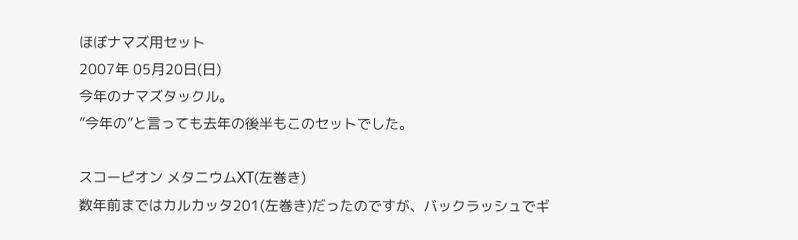ほぼナマズ用セット
2007年 05月20日(日)
今年のナマズタックル。
”今年の”と言っても去年の後半もこのセットでした。

スコーピオン メタニウムXT(左巻き)
数年前まではカルカッタ201(左巻き)だったのですが、バックラッシュでギ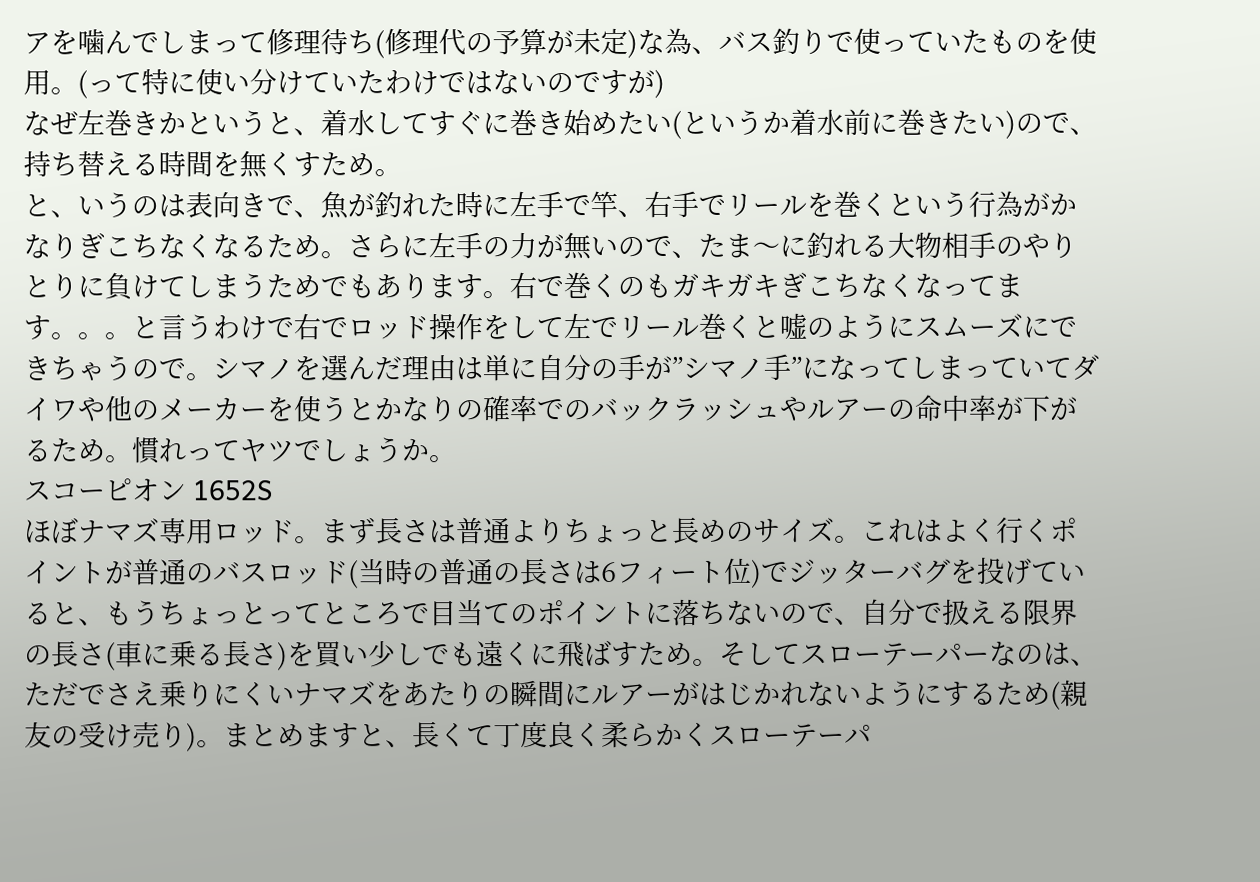アを噛んでしまって修理待ち(修理代の予算が未定)な為、バス釣りで使っていたものを使用。(って特に使い分けていたわけではないのですが)
なぜ左巻きかというと、着水してすぐに巻き始めたい(というか着水前に巻きたい)ので、持ち替える時間を無くすため。
と、いうのは表向きで、魚が釣れた時に左手で竿、右手でリールを巻くという行為がかなりぎこちなくなるため。さらに左手の力が無いので、たま〜に釣れる大物相手のやりとりに負けてしまうためでもあります。右で巻くのもガキガキぎこちなくなってます。。。と言うわけで右でロッド操作をして左でリール巻くと嘘のようにスムーズにできちゃうので。シマノを選んだ理由は単に自分の手が”シマノ手”になってしまっていてダイワや他のメーカーを使うとかなりの確率でのバックラッシュやルアーの命中率が下がるため。慣れってヤツでしょうか。
スコーピオン 1652S
ほぼナマズ専用ロッド。まず長さは普通よりちょっと長めのサイズ。これはよく行くポイントが普通のバスロッド(当時の普通の長さは6フィート位)でジッターバグを投げていると、もうちょっとってところで目当てのポイントに落ちないので、自分で扱える限界の長さ(車に乗る長さ)を買い少しでも遠くに飛ばすため。そしてスローテーパーなのは、ただでさえ乗りにくいナマズをあたりの瞬間にルアーがはじかれないようにするため(親友の受け売り)。まとめますと、長くて丁度良く柔らかくスローテーパ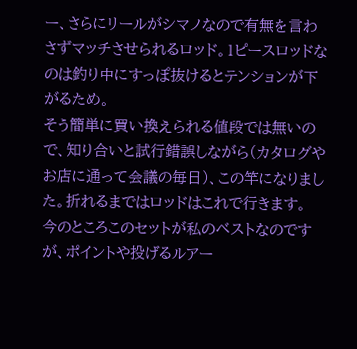ー、さらにリールがシマノなので有無を言わさずマッチさせられるロッド。1ピースロッドなのは釣り中にすっぽ抜けるとテンションが下がるため。
そう簡単に買い換えられる値段では無いので、知り合いと試行錯誤しながら(カタログやお店に通って会議の毎日)、この竿になりました。折れるまではロッドはこれで行きます。
今のところこのセットが私のベストなのですが、ポイントや投げるルアー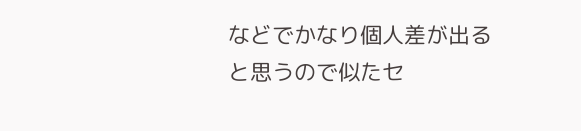などでかなり個人差が出ると思うので似たセ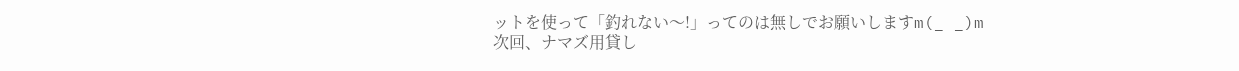ットを使って「釣れない〜!」ってのは無しでお願いしますm(_ _)m
次回、ナマズ用貸し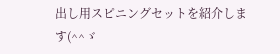出し用スピニングセットを紹介します(^^ゞ